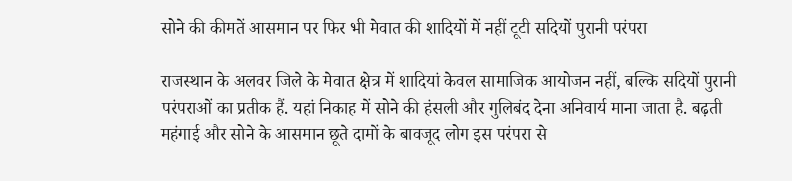सोने की कीमतें आसमान पर फिर भी मेवात की शादियों में नहीं टूटी सदियों पुरानी परंपरा

राजस्थान के अलवर जिले के मेवात क्षेत्र में शादियां केवल सामाजिक आयोजन नहीं, बल्कि सदियों पुरानी परंपराओं का प्रतीक हैं. यहां निकाह में सोने की हंसली और गुलिबंद देना अनिवार्य माना जाता है. बढ़ती महंगाई और सोने के आसमान छूते दामों के बावजूद लोग इस परंपरा से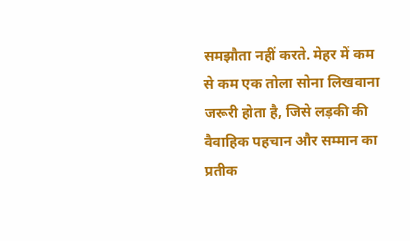समझौता नहीं करते. मेहर में कम से कम एक तोला सोना लिखवाना जरूरी होता है, जिसे लड़की की वैवाहिक पहचान और सम्मान का प्रतीक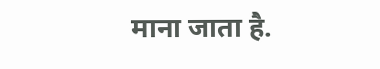माना जाता है.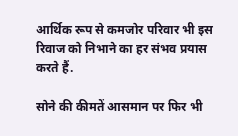आर्थिक रूप से कमजोर परिवार भी इस रिवाज को निभाने का हर संभव प्रयास करते हैं.

सोने की कीमतें आसमान पर फिर भी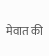मेवात की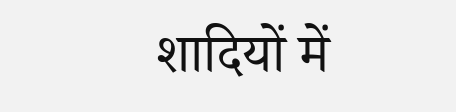शादियों में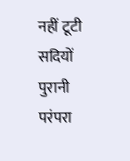नहीं टूटी सदियों पुरानी परंपरा